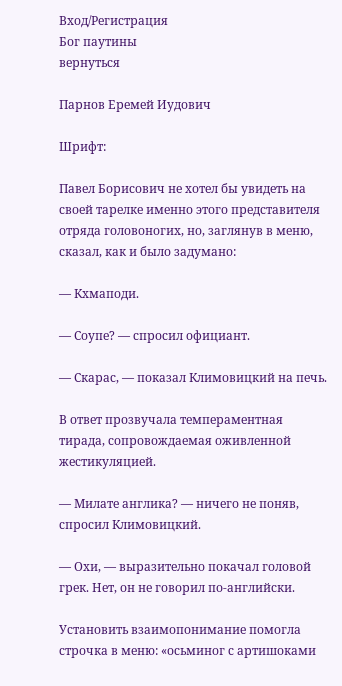Вход/Регистрация
Бог паутины
вернуться

Парнов Еремей Иудович

Шрифт:

Павел Борисович не хотел бы увидеть на своей тарелке именно этого представителя отряда головоногих, но, заглянув в меню, сказал, как и было задумано:

— Кхмаподи.

— Соупе? — спросил официант.

— Скарас, — показал Климовицкий на печь.

В ответ прозвучала темпераментная тирада, сопровождаемая оживленной жестикуляцией.

— Милате англика? — ничего не поняв, спросил Климовицкий.

— Охи, — выразительно покачал головой грек. Нет, он не говорил по-английски.

Установить взаимопонимание помогла строчка в меню: «осьминог с артишоками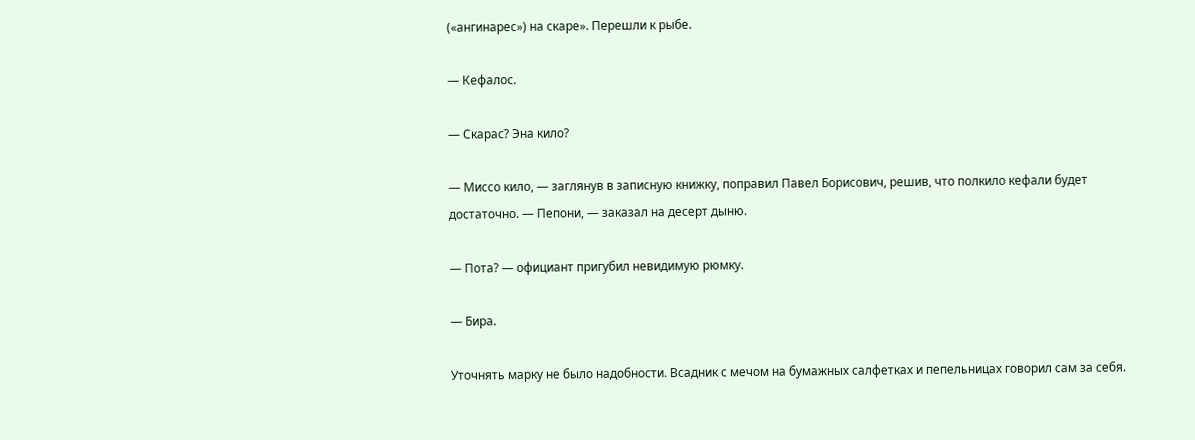(«ангинарес») на скаре». Перешли к рыбе.

— Кефалос.

— Скарас? Эна кило?

— Миссо кило, — заглянув в записную книжку, поправил Павел Борисович, решив, что полкило кефали будет достаточно. — Пепони, — заказал на десерт дыню.

— Пота? — официант пригубил невидимую рюмку.

— Бира.

Уточнять марку не было надобности. Всадник с мечом на бумажных салфетках и пепельницах говорил сам за себя.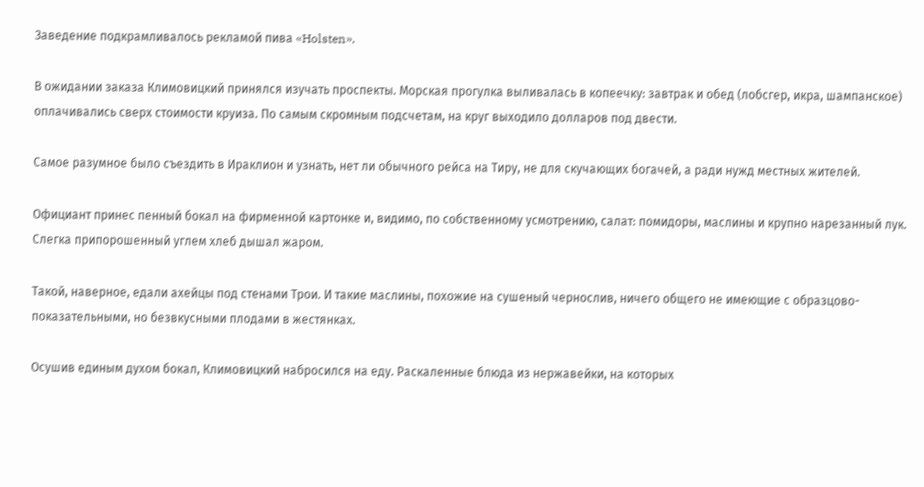Заведение подкрамливалось рекламой пива «Holsten».

В ожидании заказа Климовицкий принялся изучать проспекты. Морская прогулка выливалась в копеечку: завтрак и обед (лобсгер, икра, шампанское) оплачивались сверх стоимости круиза. По самым скромным подсчетам, на круг выходило долларов под двести.

Самое разумное было съездить в Ираклион и узнать, нет ли обычного рейса на Тиру, не для скучающих богачей, а ради нужд местных жителей.

Официант принес пенный бокал на фирменной картонке и, видимо, по собственному усмотрению, салат: помидоры, маслины и крупно нарезанный лук. Слегка припорошенный углем хлеб дышал жаром.

Такой, наверное, едали ахейцы под стенами Трои. И такие маслины, похожие на сушеный чернослив, ничего общего не имеющие с образцово-показательными, но безвкусными плодами в жестянках.

Осушив единым духом бокал, Климовицкий набросился на еду. Раскаленные блюда из нержавейки, на которых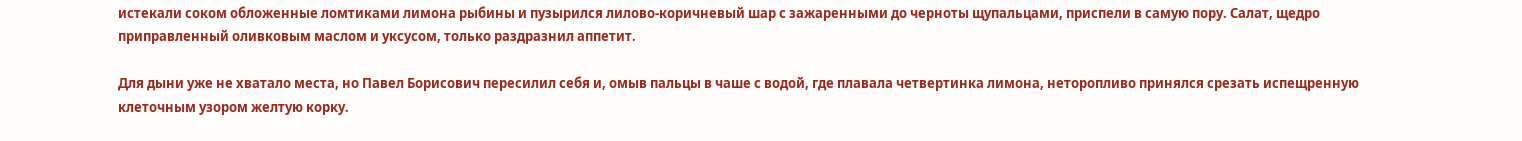истекали соком обложенные ломтиками лимона рыбины и пузырился лилово-коричневый шар с зажаренными до черноты щупальцами, приспели в самую пору. Салат, щедро приправленный оливковым маслом и уксусом, только раздразнил аппетит.

Для дыни уже не хватало места, но Павел Борисович пересилил себя и, омыв пальцы в чаше с водой, где плавала четвертинка лимона, неторопливо принялся срезать испещренную клеточным узором желтую корку.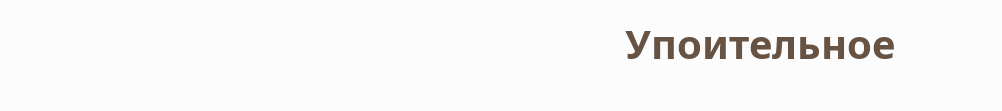Упоительное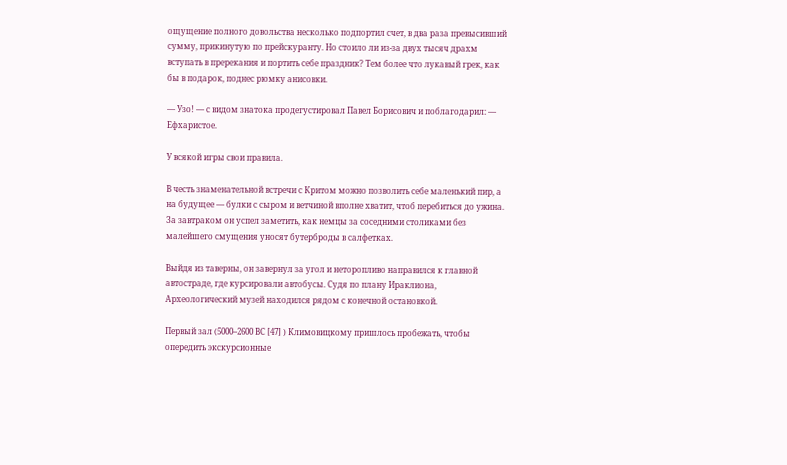ощущение полного довольства несколько подпортил счет, в два раза превысивший сумму, прикинутую по прейскуранту. Но стоило ли из-за двух тысяч драхм вступать в пререкания и портить себе праздник? Тем более что лукавый грек, как бы в подарок, поднес рюмку анисовки.

— Узо! — с видом знатока продегустировал Павел Борисович и поблагодарил: — Ефхаристое.

У всякой игры свои правила.

В честь знаменательной встречи с Критом можно позволить себе маленький пир, а на будущее — булки с сыром и ветчиной вполне хватит, чтоб перебиться до ужина. За завтраком он успел заметить, как немцы за соседними столиками без малейшего смущения уносят бутерброды в салфетках.

Выйдя из таверны, он завернул за угол и неторопливо направился к главной автостраде, где курсировали автобусы. Судя по плану Ираклиона, Археологический музей находился рядом с конечной остановкой.

Первый зал (5000–2600 ВС [47] ) Климовицкому пришлось пробежать, чтобы опередить экскурсионные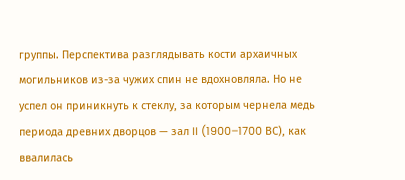группы. Перспектива разглядывать кости архаичных могильников из-за чужих спин не вдохновляла. Но не успел он приникнуть к стеклу, за которым чернела медь периода древних дворцов — зал II (1900–1700 ВС), как ввалилась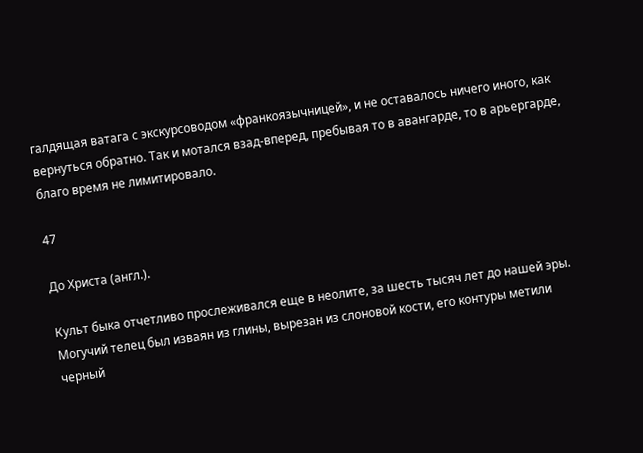галдящая ватага с экскурсоводом «франкоязычницей», и не оставалось ничего иного, как вернуться обратно. Так и мотался взад-вперед, пребывая то в авангарде, то в арьергарде, благо время не лимитировало.

47

До Христа (англ.).

Культ быка отчетливо прослеживался еще в неолите, за шесть тысяч лет до нашей эры. Могучий телец был изваян из глины, вырезан из слоновой кости, его контуры метили черный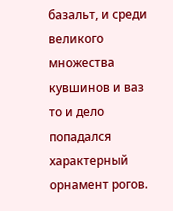базальт, и среди великого множества кувшинов и ваз то и дело попадался характерный орнамент рогов.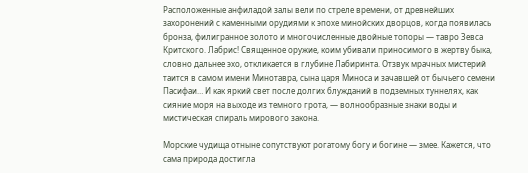Расположенные анфиладой залы вели по стреле времени, от древнейших захоронений с каменными орудиями к эпохе минойских дворцов, когда появилась бронза, филигранное золото и многочисленные двойные топоры — тавро Зевса Критского. Лабрис! Священное оружие, коим убивали приносимого в жертву быка, словно дальнее эхо, откликается в глубине Лабиринта. Отзвук мрачных мистерий таится в самом имени Минотавра, сына царя Миноса и зачавшей от бычьего семени Пасифаи… И как яркий свет после долгих блужданий в подземных туннелях, как сияние моря на выходе из темного грота, — волнообразные знаки воды и мистическая спираль мирового закона.

Морские чудища отныне сопутствуют рогатому богу и богине — змее. Кажется, что сама природа достигла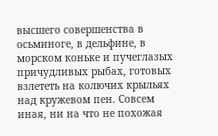высшего совершенства в осьминоге, в дельфине, в морском коньке и пучеглазых причудливых рыбах, готовых взлететь на колючих крыльях над кружевом пен. Совсем иная, ни на что не похожая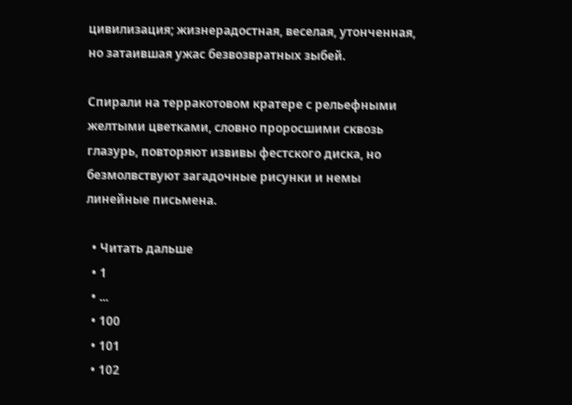цивилизация; жизнерадостная, веселая, утонченная, но затаившая ужас безвозвратных зыбей.

Спирали на терракотовом кратере с рельефными желтыми цветками, словно проросшими сквозь глазурь, повторяют извивы фестского диска, но безмолвствуют загадочные рисунки и немы линейные письмена.

  • Читать дальше
  • 1
  • ...
  • 100
  • 101
  • 102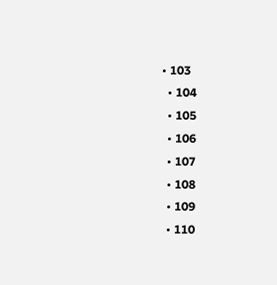• 103
  • 104
  • 105
  • 106
  • 107
  • 108
  • 109
  • 110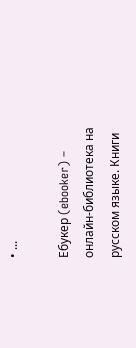• ...

Ебукер (ebooker) – онлайн-библиотека на русском языке. Книги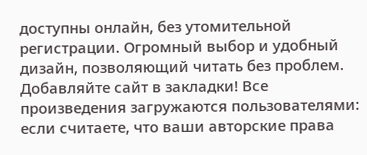доступны онлайн, без утомительной регистрации. Огромный выбор и удобный дизайн, позволяющий читать без проблем. Добавляйте сайт в закладки! Все произведения загружаются пользователями: если считаете, что ваши авторские права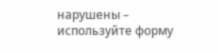нарушены – используйте форму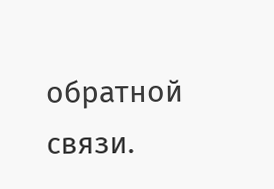обратной связи.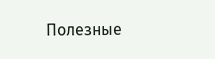Полезные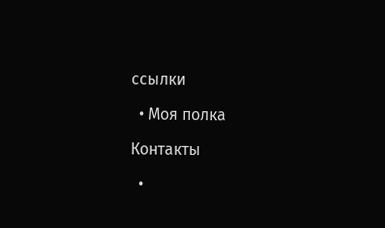ссылки

  • Моя полка

Контакты

  •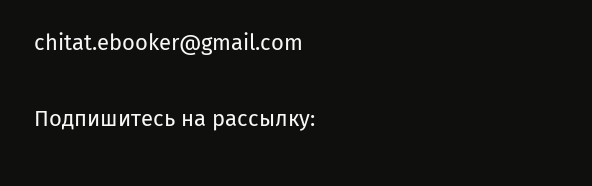chitat.ebooker@gmail.com

Подпишитесь на рассылку: